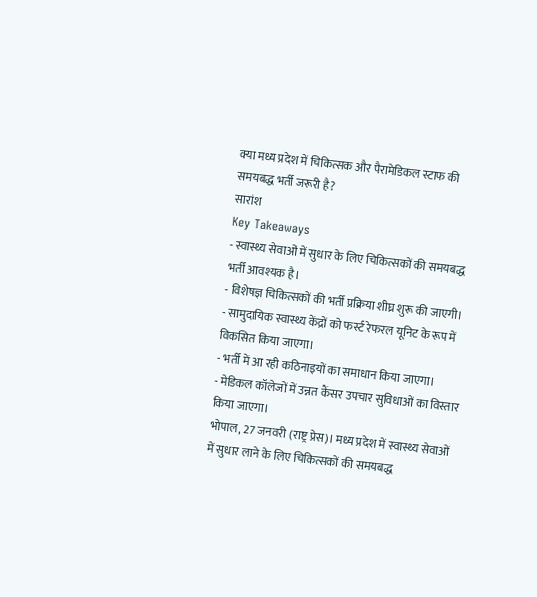क्या मध्य प्रदेश में चिकित्सक और पैरामेडिकल स्टाफ की समयबद्ध भर्ती जरूरी है?
सारांश
Key Takeaways
- स्वास्थ्य सेवाओं में सुधार के लिए चिकित्सकों की समयबद्ध भर्ती आवश्यक है।
- विशेषज्ञ चिकित्सकों की भर्ती प्रक्रिया शीघ्र शुरू की जाएगी।
- सामुदायिक स्वास्थ्य केंद्रों को फर्स्ट रेफरल यूनिट के रूप में विकसित किया जाएगा।
- भर्ती में आ रही कठिनाइयों का समाधान किया जाएगा।
- मेडिकल कॉलेजों में उन्नत कैंसर उपचार सुविधाओं का विस्तार किया जाएगा।
भोपाल, 27 जनवरी (राष्ट्र प्रेस)। मध्य प्रदेश में स्वास्थ्य सेवाओं में सुधार लाने के लिए चिकित्सकों की समयबद्ध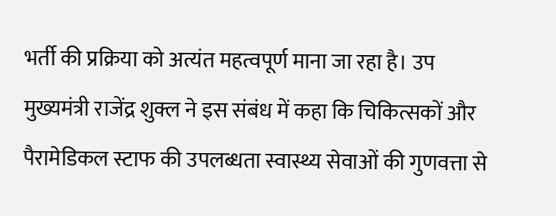भर्ती की प्रक्रिया को अत्यंत महत्वपूर्ण माना जा रहा है। उप मुख्यमंत्री राजेंद्र शुक्ल ने इस संबंध में कहा कि चिकित्सकों और पैरामेडिकल स्टाफ की उपलब्धता स्वास्थ्य सेवाओं की गुणवत्ता से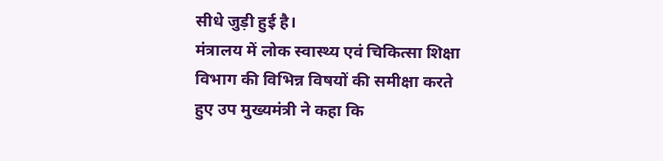सीधे जुड़ी हुई है।
मंत्रालय में लोक स्वास्थ्य एवं चिकित्सा शिक्षा विभाग की विभिन्न विषयों की समीक्षा करते हुए उप मुख्यमंत्री ने कहा कि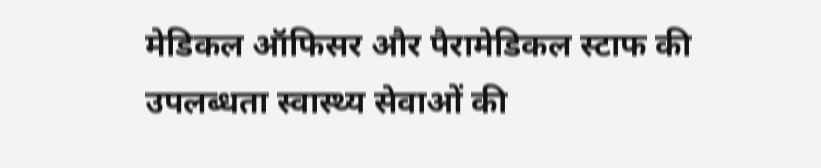मेडिकल ऑफिसर और पैरामेडिकल स्टाफ की उपलब्धता स्वास्थ्य सेवाओं की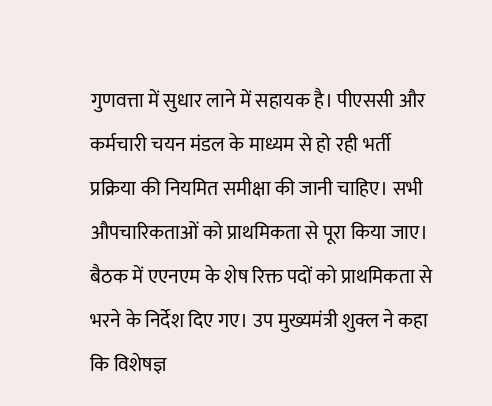गुणवत्ता में सुधार लाने में सहायक है। पीएससी और कर्मचारी चयन मंडल के माध्यम से हो रही भर्ती प्रक्रिया की नियमित समीक्षा की जानी चाहिए। सभी औपचारिकताओं को प्राथमिकता से पूरा किया जाए।
बैठक में एएनएम के शेष रिक्त पदों को प्राथमिकता से भरने के निर्देश दिए गए। उप मुख्यमंत्री शुक्ल ने कहा कि विशेषज्ञ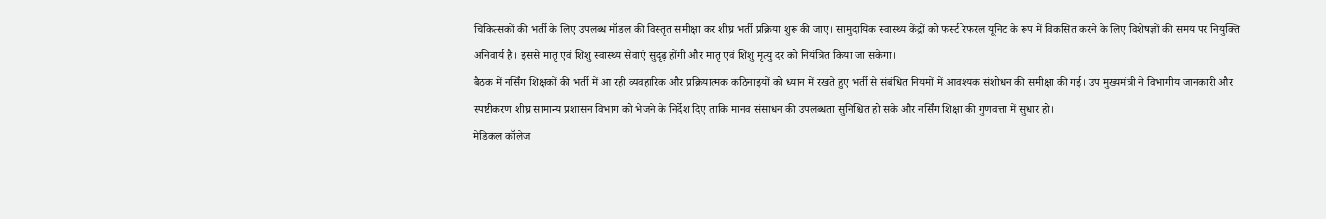चिकित्सकों की भर्ती के लिए उपलब्ध मॉडल की विस्तृत समीक्षा कर शीघ्र भर्ती प्रक्रिया शुरू की जाए। सामुदायिक स्वास्थ्य केंद्रों को फर्स्ट रेफरल यूनिट के रूप में विकसित करने के लिए विशेषज्ञों की समय पर नियुक्ति अनिवार्य है। इससे मातृ एवं शिशु स्वास्थ्य सेवाएं सुदृढ़ होंगी और मातृ एवं शिशु मृत्यु दर को नियंत्रित किया जा सकेगा।
बैठक में नर्सिंग शिक्षकों की भर्ती में आ रही व्यवहारिक और प्रक्रियात्मक कठिनाइयों को ध्यान में रखते हुए भर्ती से संबंधित नियमों में आवश्यक संशोधन की समीक्षा की गई। उप मुख्यमंत्री ने विभागीय जानकारी और स्पष्टीकरण शीघ्र सामान्य प्रशासन विभाग को भेजने के निर्देश दिए ताकि मानव संसाधन की उपलब्धता सुनिश्चित हो सके और नर्सिंग शिक्षा की गुणवत्ता में सुधार हो।
मेडिकल कॉलेज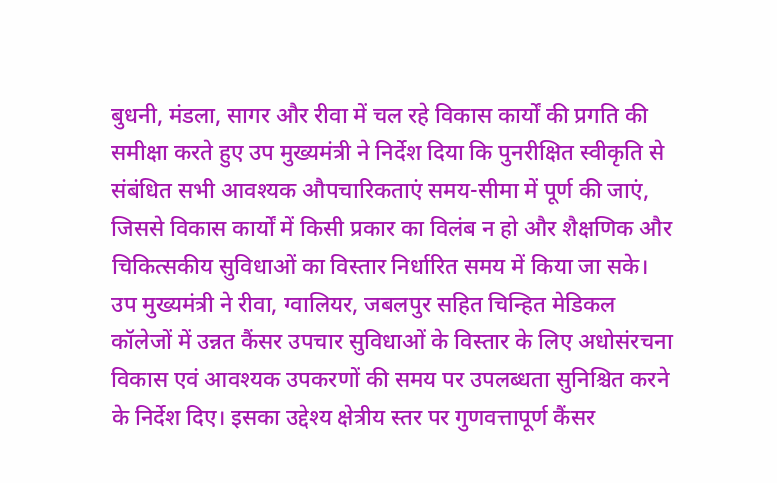बुधनी, मंडला, सागर और रीवा में चल रहे विकास कार्यों की प्रगति की समीक्षा करते हुए उप मुख्यमंत्री ने निर्देश दिया कि पुनरीक्षित स्वीकृति से संबंधित सभी आवश्यक औपचारिकताएं समय-सीमा में पूर्ण की जाएं, जिससे विकास कार्यों में किसी प्रकार का विलंब न हो और शैक्षणिक और चिकित्सकीय सुविधाओं का विस्तार निर्धारित समय में किया जा सके।
उप मुख्यमंत्री ने रीवा, ग्वालियर, जबलपुर सहित चिन्हित मेडिकल कॉलेजों में उन्नत कैंसर उपचार सुविधाओं के विस्तार के लिए अधोसंरचना विकास एवं आवश्यक उपकरणों की समय पर उपलब्धता सुनिश्चित करने के निर्देश दिए। इसका उद्देश्य क्षेत्रीय स्तर पर गुणवत्तापूर्ण कैंसर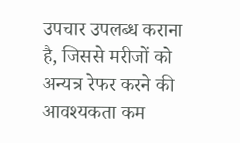उपचार उपलब्ध कराना है, जिससे मरीजों को अन्यत्र रेफर करने की आवश्यकता कम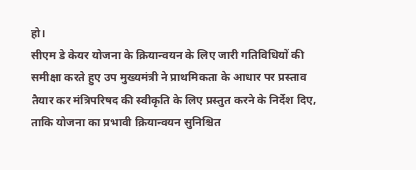हो।
सीएम डे केयर योजना के क्रियान्वयन के लिए जारी गतिविधियों की समीक्षा करते हुए उप मुख्यमंत्री ने प्राथमिकता के आधार पर प्रस्ताव तैयार कर मंत्रिपरिषद की स्वीकृति के लिए प्रस्तुत करने के निर्देश दिए, ताकि योजना का प्रभावी क्रियान्वयन सुनिश्चित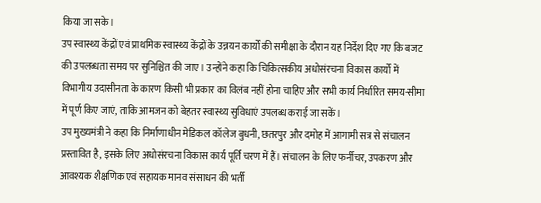किया जा सके।
उप स्वास्थ्य केंद्रों एवं प्राथमिक स्वास्थ्य केंद्रों के उन्नयन कार्यों की समीक्षा के दौरान यह निर्देश दिए गए कि बजट की उपलब्धता समय पर सुनिश्चित की जाए। उन्होंने कहा कि चिकित्सकीय अधोसंरचना विकास कार्यों में विभागीय उदासीनता के कारण किसी भी प्रकार का विलंब नहीं होना चाहिए और सभी कार्य निर्धारित समय-सीमा में पूर्ण किए जाएं, ताकि आमजन को बेहतर स्वास्थ्य सुविधाएं उपलब्ध कराई जा सकें।
उप मुख्यमंत्री ने कहा कि निर्माणाधीन मेडिकल कॉलेज बुधनी, छतरपुर और दमोह में आगामी सत्र से संचालन प्रस्तावित है, इसके लिए अधोसंरचना विकास कार्य पूर्ति चरण में हैं। संचालन के लिए फर्नीचर, उपकरण और आवश्यक शैक्षणिक एवं सहायक मानव संसाधन की भर्ती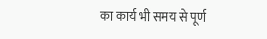का कार्य भी समय से पूर्ण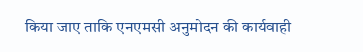किया जाए ताकि एनएमसी अनुमोदन की कार्यवाही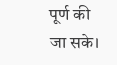पूर्ण की जा सके।